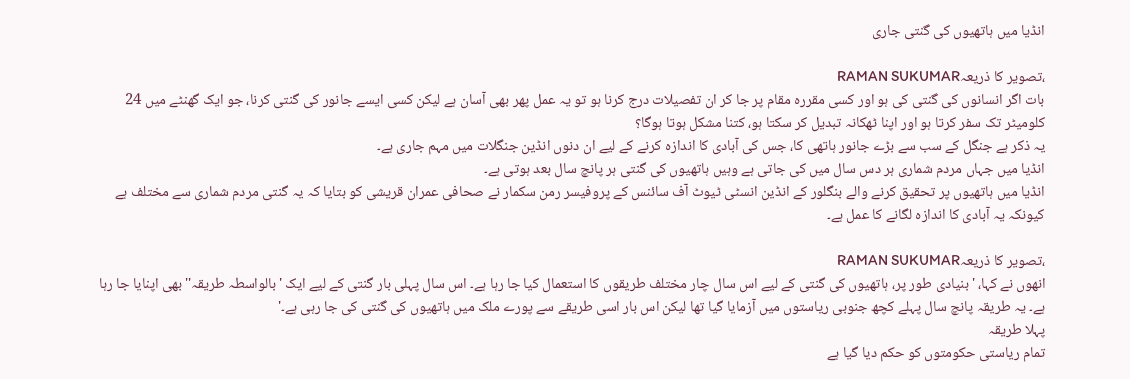انڈیا میں ہاتھیوں کی گنتی جاری

،تصویر کا ذریعہRAMAN SUKUMAR
بات اگر انسانوں کی گنتی کی ہو اور کسی مقررہ مقام پر جا کر ان تفصیلات درج کرنا ہو تو یہ عمل پھر بھی آسان ہے لیکن کسی ایسے جانور کی گنتی کرنا، جو ایک گھنٹے میں 24 کلومیٹر تک سفر کرتا ہو اور اپنا ٹھکانہ تبدیل کر سکتا ہو، کتنا مشکل ہوتا ہوگا؟
یہ ذکر ہے جنگل کے سب سے بڑے جانور ہاتھی کا، جس کی آبادی کا اندازہ کرنے کے لیے ان دنوں انڈین جنگلات میں مہم جاری ہے۔
انڈیا میں جہاں مردم شماری ہر دس سال میں کی جاتی ہے وہیں ہاتھیوں کی گنتی ہر پانچ سال بعد ہوتی ہے۔
انڈیا میں ہاتھیوں پر تحقیق کرنے والے بنگلور کے انڈین انسٹی ٹیوٹ آف سائنس کے پروفیسر رمن سكمار نے صحافی عمران قریشی کو بتایا کہ یہ گنتی مردم شماری سے مختلف ہے کیونکہ یہ آبادی کا اندازہ لگانے کا عمل ہے۔

،تصویر کا ذریعہRAMAN SUKUMAR
انھوں نے کہا، 'بنیادی طور پر، ہاتھیوں کی گنتی کے لیے اس سال چار مختلف طریقوں کا استعمال کیا جا رہا ہے۔ اس سال پہلی بار گنتی کے لیے ایک 'بالواسطہ طریقہ''بھی اپنایا جا رہا ہے۔ یہ طریقہ پانچ سال پہلے کچھ جنوبی ریاستوں میں آزمایا گیا تھا لیکن اس بار اسی طریقے سے پورے ملک میں ہاتھیوں کی گنتی کی جا رہی ہے۔'
پہلا طریقہ
تمام ریاستی حکومتوں کو حکم دیا گیا ہے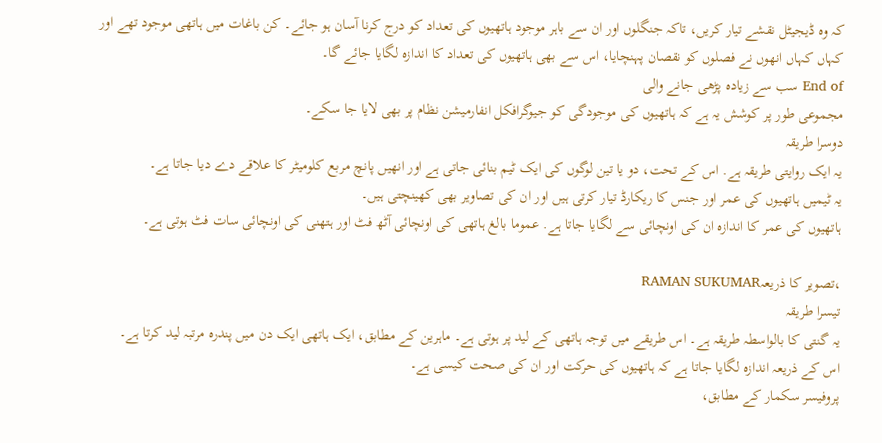کہ وہ ڈیجیٹل نقشے تیار کریں، تاکہ جنگلوں اور ان سے باہر موجود ہاتھیوں کی تعداد کو درج کرنا آسان ہو جائے۔ کن باغات میں ہاتھی موجود تھے اور کہاں کہاں انھوں نے فصلوں کو نقصان پہنچایا، اس سے بھی ہاتھیوں کی تعداد کا اندازہ لگایا جائے گا۔
End of سب سے زیادہ پڑھی جانے والی
مجموعی طور پر کوشش یہ ہے کہ ہاتھیوں کی موجودگی کو جيوگرافكل انفارمیشن نظام پر بھی لایا جا سکے۔
دوسرا طریقہ
یہ ایک روایتی طریقہ ہے. اس کے تحت، دو یا تین لوگوں کی ایک ٹیم بنائی جاتی ہے اور انھیں پانچ مربع کلومیٹر کا علاقے دے دیا جاتا ہے۔
یہ ٹیمیں ہاتھیوں کی عمر اور جنس کا ریکارڈ تیار کرتی ہیں اور ان کی تصاویر بھی کھینچتی ہیں۔
ہاتھیوں کی عمر کا اندازہ ان کی اونچائی سے لگایا جاتا ہے. عموما بالغ ہاتھی کی اونچائی آٹھ فٹ اور ہتھنی کی اونچائی سات فٹ ہوتی ہے۔

،تصویر کا ذریعہRAMAN SUKUMAR
تیسرا طریقہ
یہ گنتی کا بالواسطہ طریقہ ہے۔ اس طریقے میں توجہ ہاتھی کے ليد پر ہوتی ہے۔ ماہرین کے مطابق، ایک ہاتھی ایک دن میں پندرہ مرتبہ ليد کرتا ہے۔
اس کے ذریعہ اندازہ لگایا جاتا ہے کہ ہاتھیوں کی حرکت اور ان کی صحت کیسی ہے۔
پروفیسر سكمار کے مطابق،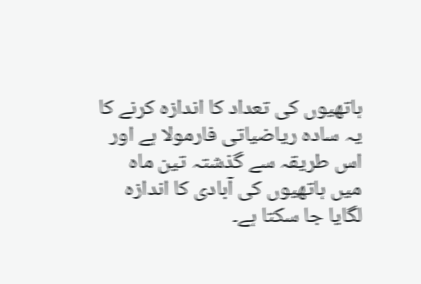ہاتھیوں کی تعداد کا اندازہ کرنے کا یہ سادہ ریاضیاتی فارمولا ہے اور اس طریقہ سے گذشتہ تین ماہ میں ہاتھیوں کی آبادی کا اندازہ لگایا جا سکتا ہے۔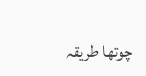چوتھا طریقہ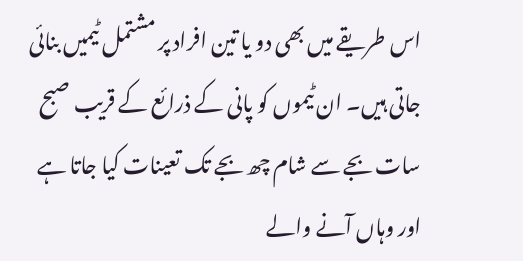اس طریقے میں بھی دو یا تین افراد پر مشتمل ٹیمیں بنائی جاتی ہیں۔ ان ٹیموں کو پانی کے ذرائع کے قریب صبح سات بجے سے شام چھ بجے تک تعینات کیا جاتا ہے اور وہاں آنے والے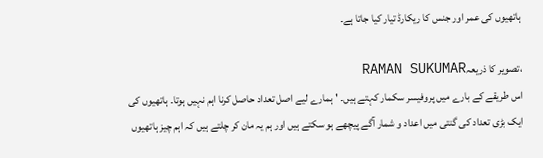ہاتھیوں کی عمر اور جنس کا ریکارڈ تیار کیا جاتا ہے۔

،تصویر کا ذریعہRAMAN SUKUMAR
اس طریقے کے بارے میں پروفیسر سكمار کہتے ہیں۔ 'ہمارے لیے اصل تعداد حاصل کرنا اہم نہیں ہوتا۔ ہاتھیوں کی ایک بڑی تعداد کی گنتی میں اعداد و شمار آگے پیچھے ہو سکتے ہیں اور ہم یہ مان کر چلتے ہیں کہ اہم چیز ہاتھیوں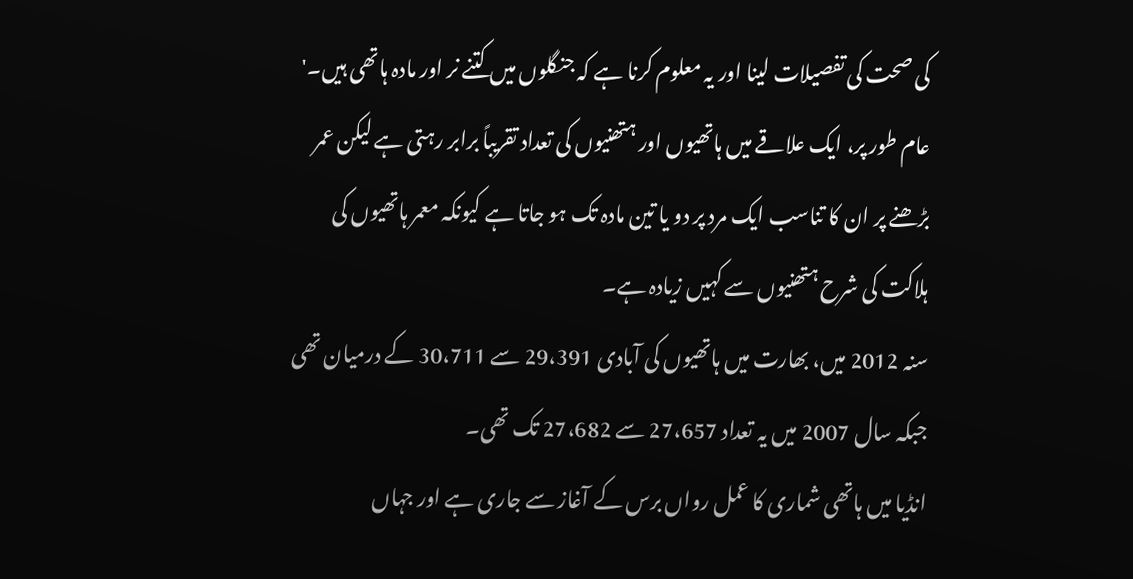کی صحت کی تفصیلات لینا اور یہ معلوم کرنا ہے کہ جنگلوں میں کتنے نر اور مادہ ہاتھی ہیں۔'
عام طور پر، ایک علاقے میں ہاتھیوں اور ہتھنیوں کی تعداد تقریباً برابر رہتی ہے لیکن عمر بڑھنے پر ان کا تناسب ایک مرد پر دو یا تین مادہ تک ہو جاتا ہے کیونکہ معمر ہاتھیوں کی ہلاکت کی شرح ہتھنیوں سے کہیں زیادہ ہے۔
سنہ 2012 میں، بھارت میں ہاتھیوں کی آبادی 29،391 سے 30،711 کے درمیان تھی جبکہ سال 2007 میں یہ تعداد 27،657 سے 27،682 تک تھی۔
انڈیا میں ہاتھی شماری کا عمل رواں برس کے آغاز سے جاری ہے اور جہاں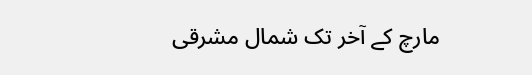مارچ کے آخر تک شمال مشرقی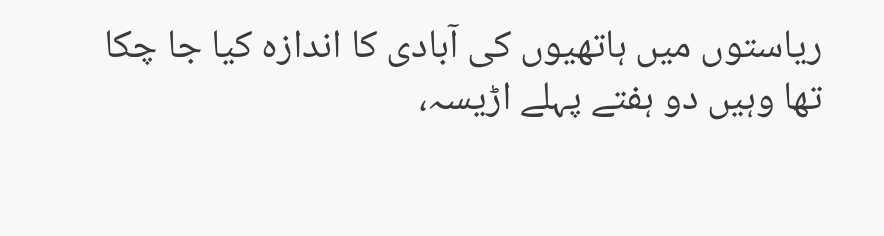ریاستوں میں ہاتھیوں کی آبادی کا اندازہ کیا جا چکا تھا وہیں دو ہفتے پہلے اڑیسہ،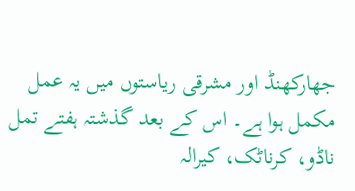جھارکھنڈ اور مشرقی ریاستوں میں یہ عمل مکمل ہوا ہے۔ اس کے بعد گذشتہ ہفتے تمل ناڈو، کرناٹک، کیرالہ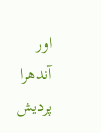اور آندھرا پردیش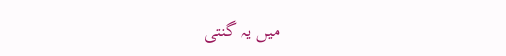میں یہ گنتی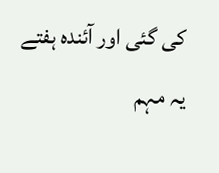کی گئی اور آئندہ ہفتے یہ مہم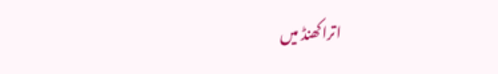اتراکھنڈ میں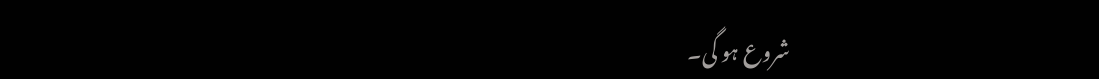شروع ہو گی۔